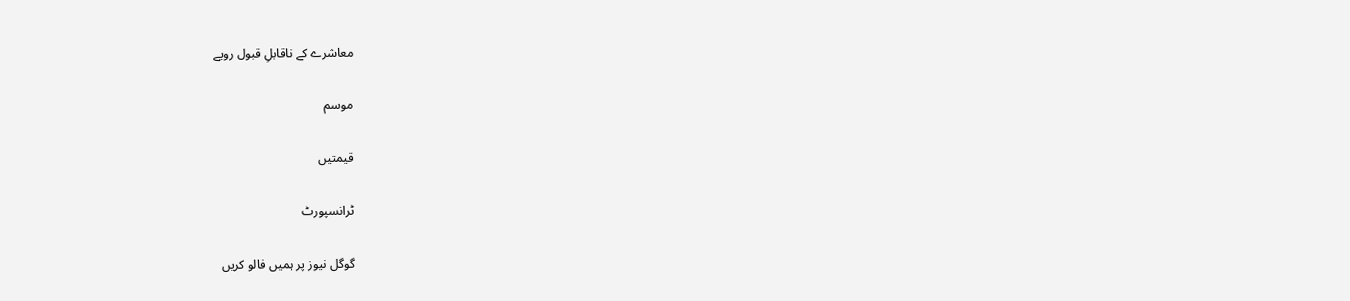معاشرے کے ناقابلِ قبول رویے

موسم

قیمتیں

ٹرانسپورٹ

گوگل نیوز پر ہمیں فالو کریں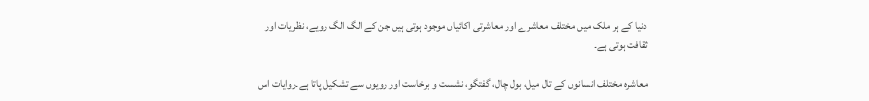دنیا کے ہر ملک میں مختلف معاشرے اور معاشرتی اکائیاں موجود ہوتی ہیں جن کے الگ الگ رویے، نظریات اور ثقافت ہوتی ہے۔

معاشرہ مختلف انسانوں کے تال میل، بول چال، گفتگو، نشست و برخاست اور رویوں سے تشکیل پاتا ہے۔روایات اس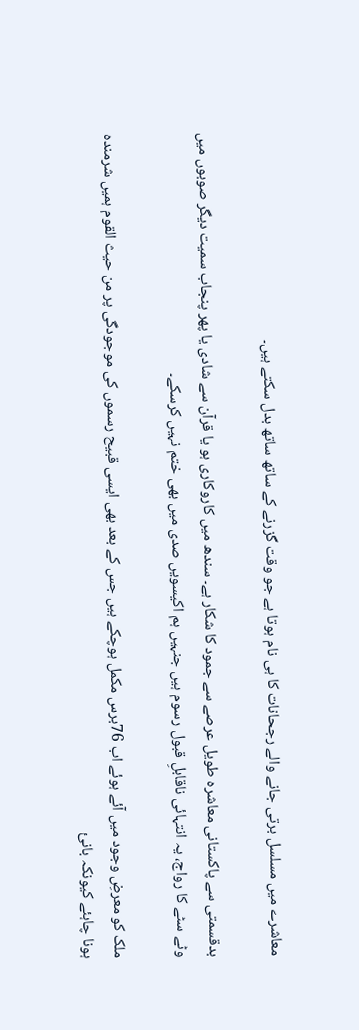معاشرے میں مسلسل برتی جانے والے رجحانات کا ہی نام ہوتا ہے جو وقت گزرنے کے ساتھ ساتھ بدل سکتے ہیں۔

بدقسمتی سے پاکستانی معاشرہ طویل عرصے سے جمود کا شکار ہے۔ سندھ میں کاروکاری ہو یا قرآن سے شادی یا پھر پنجاب سمیت دیگر صوبوں میں وٹے سٹے کا رواج، یہ انتہائی ناقابلِ قبول رسوم ہیں جنہیں ہم اکیسویں صدی میں بھی ختم نہیں کرسکے۔

ملک کو معرضِ وجود میں آئے ہوئے اب 76برس مکمل ہوچکے ہیں جس کے بعد بھی ایسی قبیح رسموں کی موجودگی پر من حیث القوم ہمیں شرمندہ ہونا چاہئے کیونکہ بانئ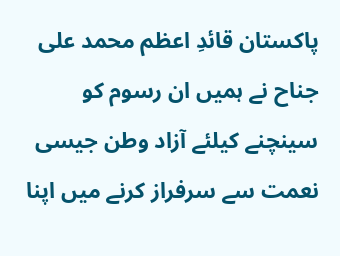پاکستان قائدِ اعظم محمد علی جناح نے ہمیں ان رسوم کو سینچنے کیلئے آزاد وطن جیسی نعمت سے سرفراز کرنے میں اپنا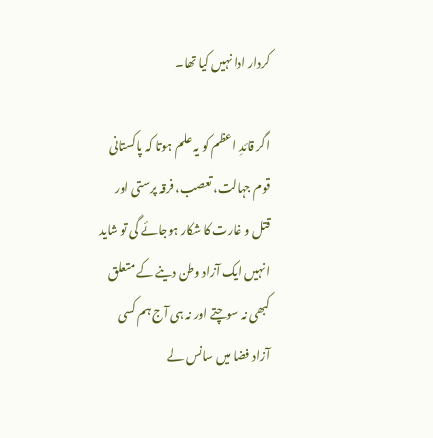کردار ادا نہیں کیا تھا۔

اگر قائدِ اعظم کو یہ علم ہوتا کہ پاکستانی قوم جہالت، تعصب، فرقہ پرستی اور قتل و غارت کا شکار ہوجائے گی تو شاید انہیں ایک آزاد وطن دینے کے متعلق کبھی نہ سوچتے اور نہ ہی آج ہم کسی آزاد فضا میں سانس لے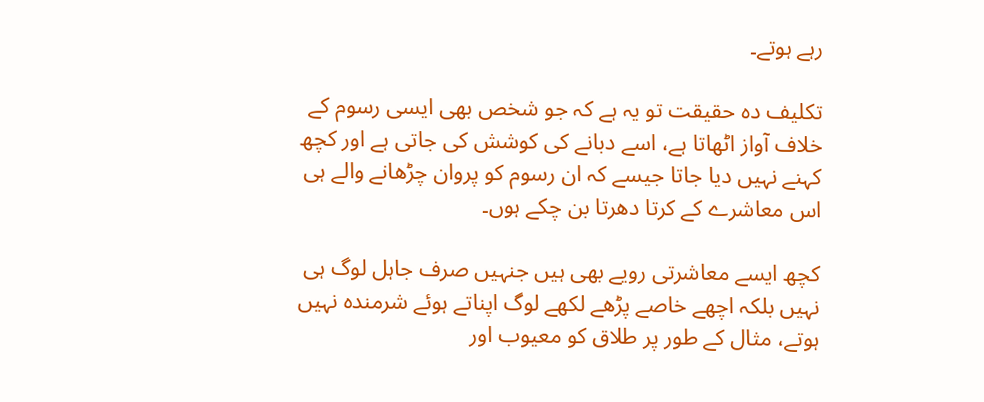رہے ہوتے۔

تکلیف دہ حقیقت تو یہ ہے کہ جو شخص بھی ایسی رسوم کے خلاف آواز اٹھاتا ہے، اسے دبانے کی کوشش کی جاتی ہے اور کچھ کہنے نہیں دیا جاتا جیسے کہ ان رسوم کو پروان چڑھانے والے ہی اس معاشرے کے کرتا دھرتا بن چکے ہوں۔

کچھ ایسے معاشرتی رویے بھی ہیں جنہیں صرف جاہل لوگ ہی نہیں بلکہ اچھے خاصے پڑھے لکھے لوگ اپناتے ہوئے شرمندہ نہیں ہوتے، مثال کے طور پر طلاق کو معیوب اور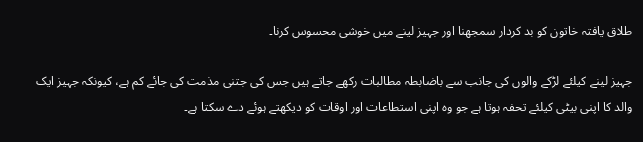طلاق یافتہ خاتون کو بد کردار سمجھنا اور جہیز لینے میں خوشی محسوس کرنا۔

جہیز لینے کیلئے لڑکے والوں کی جانب سے باضابطہ مطالبات رکھے جاتے ہیں جس کی جتنی مذمت کی جائے کم ہے، کیونکہ جہیز ایک والد کا اپنی بیٹی کیلئے تحفہ ہوتا ہے جو وہ اپنی استطاعات اور اوقات کو دیکھتے ہوئے دے سکتا ہے۔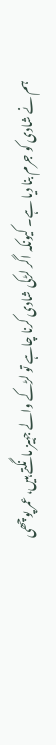ہم نے شادی کو جرم بنا دیا ہے۔ کیونکہ اگر لڑکی شادی کرنا چاہے تو لڑکے والے جہیز مانگتے ہیں، عمر پوچھی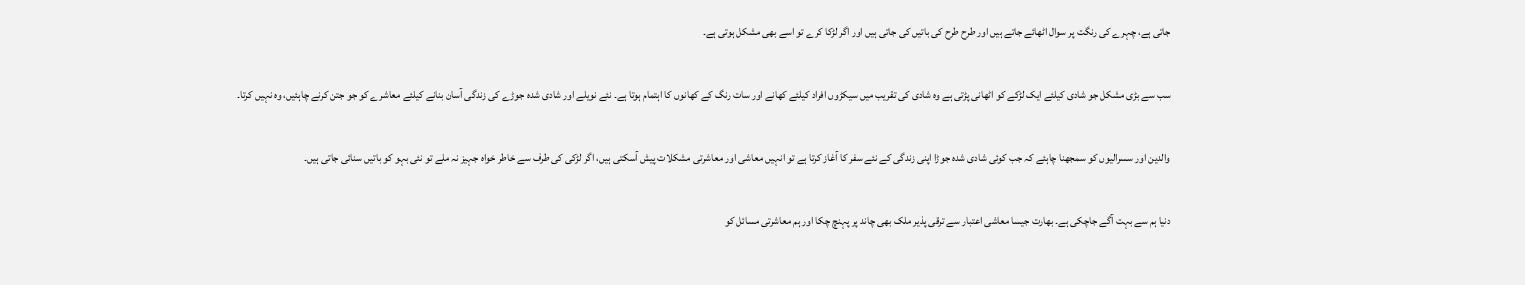جاتی ہے، چہرے کی رنگت پر سوال اٹھائے جاتے ہیں اور طرح طرح کی باتیں کی جاتی ہیں اور اگر لڑکا کرے تو اسے بھی مشکل ہوتی ہے۔

سب سے بڑی مشکل جو شادی کیلئے ایک لڑکے کو اٹھانی پڑتی ہے وہ شادی کی تقریب میں سیکڑوں افراد کیلئے کھانے اور سات رنگ کے کھانوں کا اہتمام ہوتا ہے۔ نئے نویلے اور شادی شدہ جوڑے کی زندگی آسان بنانے کیلئے معاشرے کو جو جتن کرنے چاہئیں، وہ نہیں کرتا۔

والدین اور سسرالیوں کو سمجھنا چاہئے کہ جب کوئی شادی شدہ جوڑا اپنی زندگی کے نئے سفر کا آغاز کرتا ہے تو انہیں معاشی اور معاشرتی مشکلات پیش آسکتی ہیں، اگر لڑکی کی طرف سے خاطر خواہ جہیز نہ ملے تو نئی بہو کو باتیں سنائی جاتی ہیں۔

دنیا ہم سے بہت آگے جاچکی ہے۔ بھارت جیسا معاشی اعتبار سے ترقی پذیر ملک بھی چاند پر پہنچ چکا اور ہم معاشرتی مسائل کو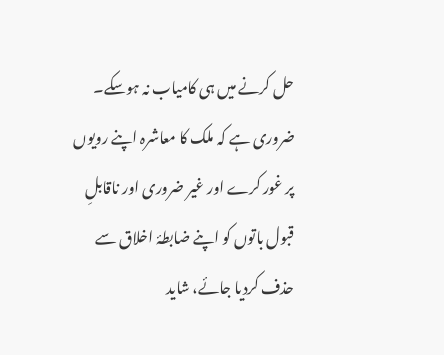حل کرنے میں ہی کامیاب نہ ہوسکے۔ ضروری ہے کہ ملک کا معاشرہ اپنے رویوں پر غور کرے اور غیر ضروری اور ناقابلِ قبول باتوں کو اپنے ضابطۂ اخلاق سے حذف کردیا جائے، شاید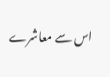اس سے معاشرے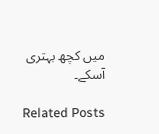میں کچھ بہتری آسکے۔

Related Posts